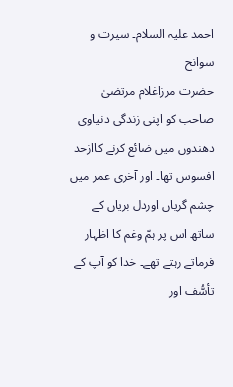احمد علیہ السلام۔ سیرت و سوانح
حضرت مرزاغلام مرتضیٰ صاحب کو اپنی زندگی دنیاوی دھندوں میں ضائع کرنے کاازحد افسوس تھا۔ اور آخری عمر میں چشم گریاں اوردل بریاں کے ساتھ اس پر ہمّ وغم کا اظہار فرماتے رہتے تھے۔ خدا کو آپ کے تأسُّف اور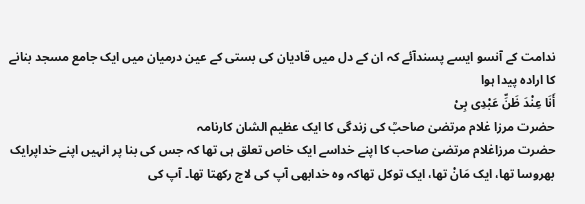ندامت کے آنسو ایسے پسندآئے کہ ان کے دل میں قادیان کی بستی کے عین درمیان میں ایک جامع مسجد بنانے کا ارادہ پیدا ہوا
أَنَا عِنْدَ ظَنِّ عَبْدِی بِیْ
حضرت مرزا غلام مرتضیٰ صاحبؒ کی زندگی کا ایک عظیم الشان کارنامہ
حضرت مرزاغلام مرتضیٰ صاحب کا اپنے خداسے ایک خاص تعلق ہی تھا کہ جس کی بنا پر انہیں اپنے خداپرایک بھروسا تھا، ایک مَانْ تھا، ایک توکل تھاکہ وہ خدابھی آپ کی لاج رکھتا تھا۔ آپ کی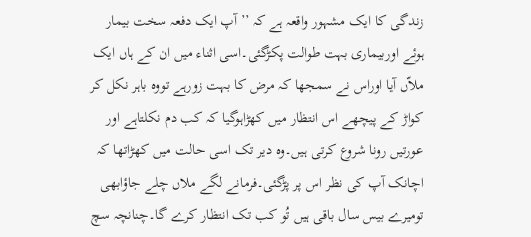زندگی کا ایک مشہور واقعہ ہے کہ ’’آپ ایک دفعہ سخت بیمار ہوئے اوربیماری بہت طوالت پکڑگئی۔اسی اثناء میں ان کے ہاں ایک ملاّں آیا اوراس نے سمجھا کہ مرض کا بہت زورہے تووہ باہر نکل کر کواڑ کے پیچھے اس انتظار میں کھڑاہوگیا کہ کب دم نکلتاہے اور عورتیں رونا شروع کرتی ہیں۔وہ دیر تک اسی حالت میں کھڑاتھا کہ اچانک آپ کی نظر اس پر پڑگئی۔فرمانے لگے ملاں چلے جاؤابھی تومیرے بیس سال باقی ہیں تُو کب تک انتظار کرے گا۔چنانچہ سچ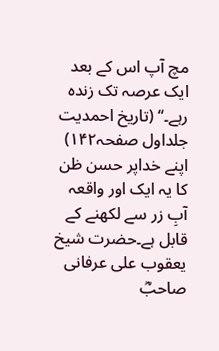مچ آپ اس کے بعد ایک عرصہ تک زندہ رہے۔‘‘ (تاریخ احمدیت جلداول صفحہ۱۴۲)
اپنے خداپر حسن ظن کا یہ ایک اور واقعہ آبِ زر سے لکھنے کے قابل ہے۔حضرت شیخ یعقوب علی عرفانی صاحبؓ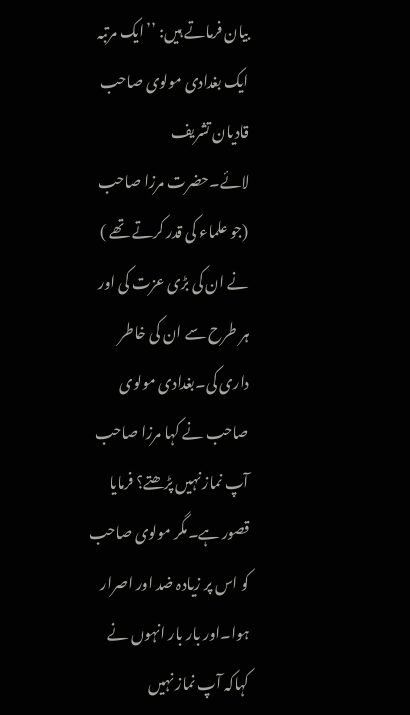بیان فرماتے ہیں: ’’ایک مرتبہ ایک بغدادی مولوی صاحب قادیان تشریف لائے۔حضرت مرزا صاحب (جو علماء کی قدر کرتے تھے ) نے ان کی بڑی عزت کی اور ہر طرح سے ان کی خاطر داری کی۔بغدادی مولوی صاحب نے کہا مرزا صاحب آپ نماز نہیں پڑھتے؟ فرمایا قصور ہے۔مگر مولوی صاحب کو اس پر زیادہ ضد اور اصرار ہوا۔اور بار بار انہوں نے کہاکہ آپ نماز نہیں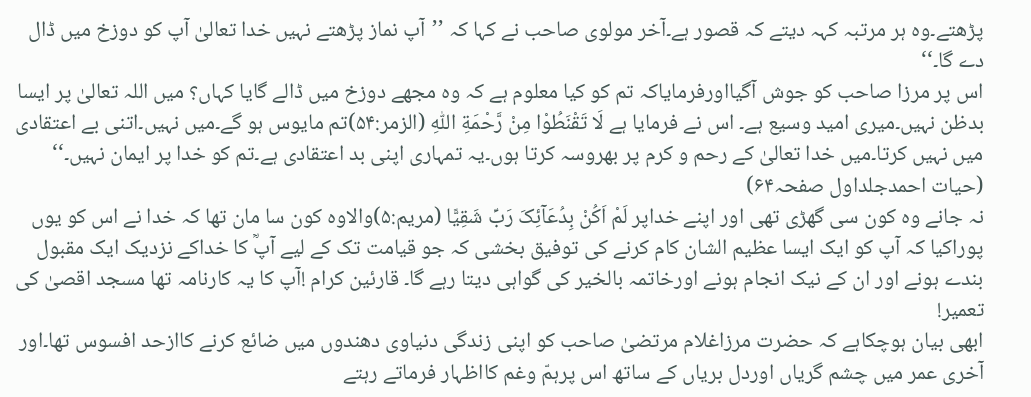پڑھتے۔وہ ہر مرتبہ کہہ دیتے کہ قصور ہے۔آخر مولوی صاحب نے کہا کہ ’’آپ نماز پڑھتے نہیں خدا تعالیٰ آپ کو دوزخ میں ڈال دے گا۔‘‘
اس پر مرزا صاحب کو جوش آگیااورفرمایاکہ تم کو کیا معلوم ہے کہ وہ مجھے دوزخ میں ڈالے گایا کہاں؟ میں اللہ تعالیٰ پر ایسا بدظن نہیں۔میری امید وسیع ہے۔ اس نے فرمایا ہے لَا تَقْنَطُوْا مِنْ رَّحْمَةِ اللّٰہِ (الزمر:۵۴)تم مایوس ہو گے۔میں نہیں۔اتنی بے اعتقادی میں نہیں کرتا۔میں خدا تعالیٰ کے رحم و کرم پر بھروسہ کرتا ہوں۔یہ تمہاری اپنی بد اعتقادی ہے۔تم کو خدا پر ایمان نہیں۔‘‘ (حیات احمدجلداول صفحہ۶۴)
نہ جانے وہ کون سی گھڑی تھی اور اپنے خداپر لَمْ اَکُنْ بِدُعَآئِکَ رَبِّ شَقِیًّا (مریم:۵)والاوہ کون سا مان تھا کہ خدا نے اس کو یوں پوراکیا کہ آپ کو ایک ایسا عظیم الشان کام کرنے کی توفیق بخشی کہ جو قیامت تک کے لیے آپؒ کا خداکے نزدیک ایک مقبول بندے ہونے اور ان کے نیک انجام ہونے اورخاتمہ بالخیر کی گواہی دیتا رہے گا۔ قارئین کرام !آپ کا یہ کارنامہ تھا مسجد اقصیٰ کی تعمیر!
ابھی بیان ہوچکاہے کہ حضرت مرزاغلام مرتضیٰ صاحب کو اپنی زندگی دنیاوی دھندوں میں ضائع کرنے کاازحد افسوس تھا۔اور آخری عمر میں چشم گریاں اوردل بریاں کے ساتھ اس پرہمّ وغم کااظہار فرماتے رہتے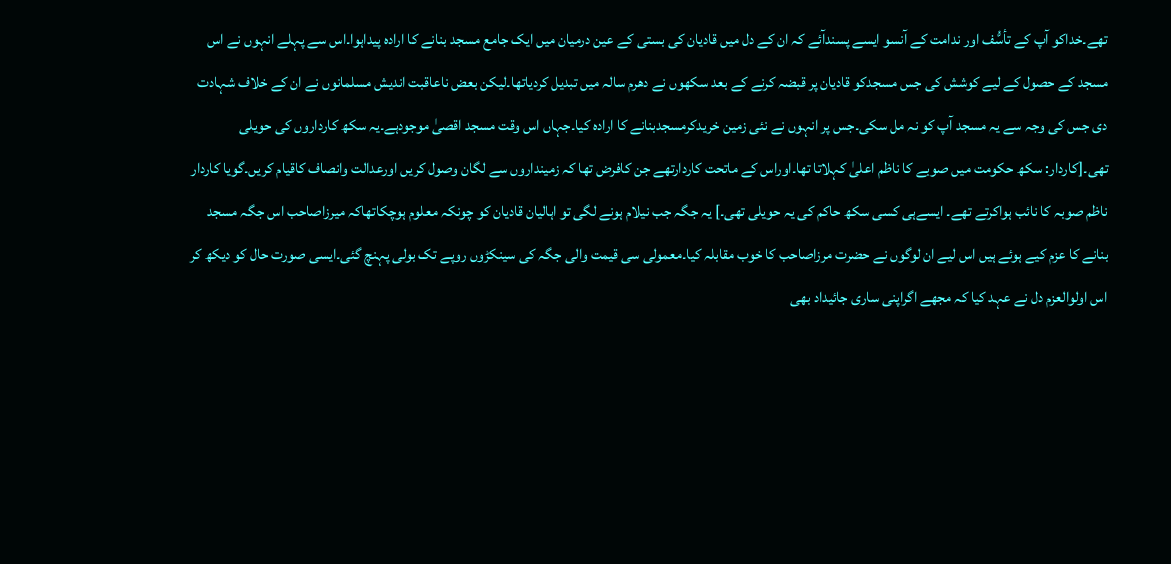تھے۔خداکو آپ کے تأسُّف اور ندامت کے آنسو ایسے پسندآئے کہ ان کے دل میں قادیان کی بستی کے عین درمیان میں ایک جامع مسجد بنانے کا ارادہ پیداہوا۔اس سے پہلے انہوں نے اس مسجد کے حصول کے لیے کوشش کی جس مسجدکو قادیان پر قبضہ کرنے کے بعد سکھوں نے دھرم سالہ میں تبدیل کردیاتھا۔لیکن بعض ناعاقبت اندیش مسلمانوں نے ان کے خلاف شہادت دی جس کی وجہ سے یہ مسجد آپ کو نہ مل سکی۔جس پر انہوں نے نئی زمین خریدکرمسجدبنانے کا ارادہ کیا۔جہاں اس وقت مسجد اقصیٰ موجودہے۔یہ سکھ کارداروں کی حویلی تھی۔[کاردار: سکھ حکومت میں صوبے کا ناظم اعلیٰ کہلاتا تھا۔اوراس کے ماتحت کاردارتھے جن کافرض تھا کہ زمینداروں سے لگان وصول کریں اورعدالت وانصاف کاقیام کریں۔گویا کاردار ناظم صوبہ کا نائب ہواکرتے تھے۔ ایسےہی کسی سکھ حاکم کی یہ حویلی تھی۔] یہ جگہ جب نیلام ہونے لگی تو اہالیان قادیان کو چونکہ معلوم ہوچکاتھاکہ میرزاصاحب اس جگہ مسجد بنانے کا عزم کیے ہوئے ہیں اس لیے ان لوگوں نے حضرت مرزاصاحب کا خوب مقابلہ کیا۔معمولی سی قیمت والی جگہ کی سینکڑوں روپے تک بولی پہنچ گئی۔ایسی صورت حال کو دیکھ کر اس اولوالعزم دل نے عہد کیا کہ مجھے اگراپنی ساری جائیداد بھی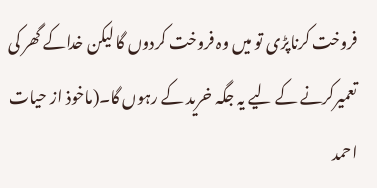فروخت کرناپڑی تو میں وہ فروخت کردوں گا لیکن خداکے گھر کی تعمیرکرنے کے لیے یہ جگہ خرید کے رہوں گا۔(ماخوذ از حیات احمد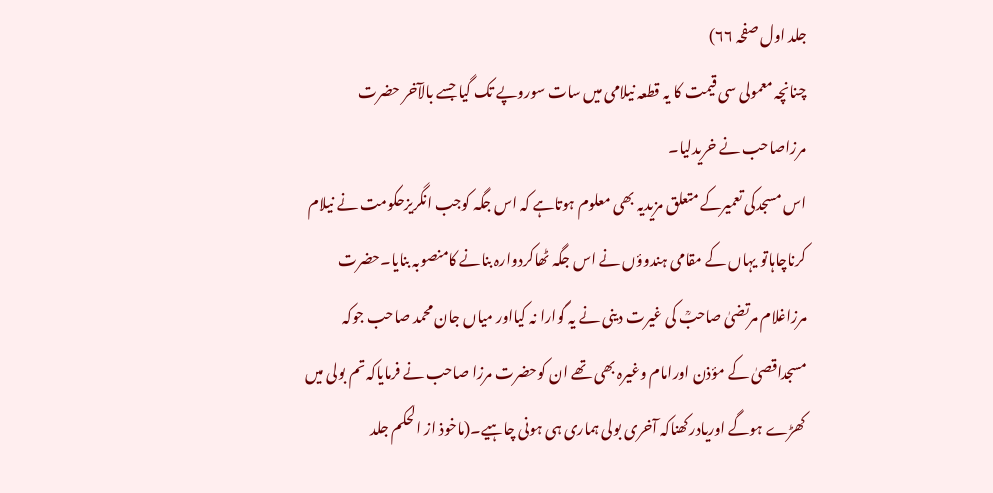جلد اول صفحہ ۶۶)
چنانچہ معمولی سی قیمت کا یہ قطعہ نیلامی میں سات سوروپے تک گیا جسے بالآخر حضرت مرزاصاحب نے خریدلیا۔
اس مسجدکی تعمیرکے متعلق مزیدیہ بھی معلوم ہوتاہے کہ اس جگہ کوجب انگریزحکومت نے نیلام کرناچاہاتو یہاں کے مقامی ہندوؤں نے اس جگہ ٹھاکردوارہ بنانے کامنصوبہ بنایا۔حضرت مرزاغلام مرتضیٰ صاحبؒ کی غیرت دینی نے یہ گوارا نہ کیااور میاں جان محمد صاحب جوکہ مسجداقصیٰ کے مؤذن اورامام وغیرہ بھی تھے ان کوحضرت مرزا صاحب نے فرمایاکہ تم بولی میں کھڑے ہوگے اوریادرکھناکہ آخری بولی ہماری ہی ہونی چاہیے۔(ماخوذ از الحکم جلد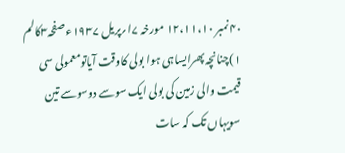۴۰ نمبر ۱۲،۱۱،۱۰ مورخہ ۷ا؍پریل ۱۹۳۷ء صفحہ۳کالم ۱)چنانچہ پھرایساہی ہوا بولی کاوقت آیاتومعمولی سی قیمت والی زمین کی بولی ایک سوسے دوسوسے تین سویہاں تک کہ سات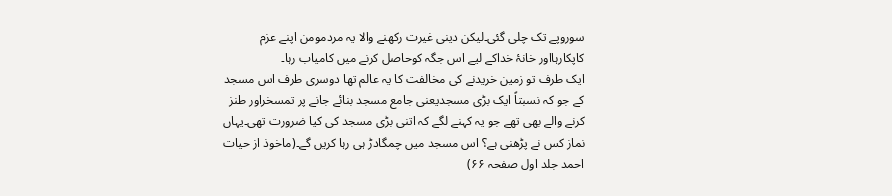سوروپے تک چلی گئی۔لیکن دینی غیرت رکھنے والا یہ مردمومن اپنے عزم کاپکارہااور خانۂ خداکے لیے اس جگہ کوحاصل کرنے میں کامیاب رہا۔
ایک طرف تو زمین خریدنے کی مخالفت کا یہ عالم تھا دوسری طرف اس مسجد کے جو کہ نسبتاً ایک بڑی مسجدیعنی جامع مسجد بنائے جانے پر تمسخراور طنز کرنے والے بھی تھے جو یہ کہنے لگے کہ اتنی بڑی مسجد کی کیا ضرورت تھی۔یہاں نماز کس نے پڑھنی ہے؟ اس مسجد میں چمگادڑ ہی رہا کریں گے۔(ماخوذ از حیات احمد جلد اول صفحہ ۶۶)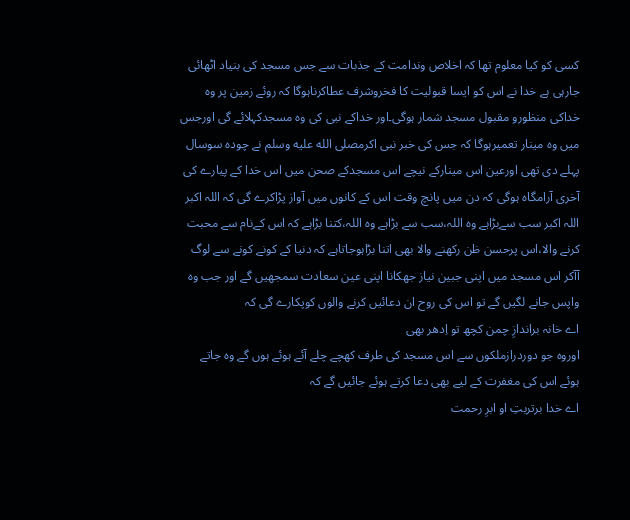کسی کو کیا معلوم تھا کہ اخلاص وندامت کے جذبات سے جس مسجد کی بنیاد اٹھائی جارہی ہے خدا نے اس کو ایسا قبولیت کا فخروشرف عطاکرناہوگا کہ روئے زمین پر وہ خداکی منظورو مقبول مسجد شمار ہوگی۔اور خداکے نبی کی وہ مسجدکہلائے گی اورجس میں وہ مینار تعمیرہوگا کہ جس کی خبر نبی اکرمصلى الله عليه وسلم نے چودہ سوسال پہلے دی تھی اورعین اس مینارکے نیچے اس مسجدکے صحن میں اس خدا کے پیارے کی آخری آرامگاہ ہوگی کہ دن میں پانچ وقت اس کے کانوں میں آواز پڑاکرے گی کہ اللہ اکبر اللہ اکبر سب سےبڑاہے وہ اللہ،سب سے بڑاہے وہ اللہ،کتنا بڑاہے کہ اس کےنام سے محبت کرنے والا،اس پرحسن ظن رکھنے والا بھی اتنا بڑاہوجاتاہے کہ دنیا کے کونے کونے سے لوگ آآکر اس مسجد میں اپنی جبین نیاز جھکانا اپنی عین سعادت سمجھیں گے اور جب وہ واپس جانے لگیں گے تو اس کی روح ان دعائیں کرنے والوں کوپکارے گی کہ
اے خانہ براندازِ چمن کچھ تو اِدھر بھی
اوروہ جو دوردرازملکوں سے اس مسجد کی طرف کھچے چلے آئے ہوئے ہوں گے وہ جاتے ہوئے اس کی مغفرت کے لیے بھی دعا کرتے ہوئے جائیں گے کہ
اے خدا برتربتِ او ابرِ رحمت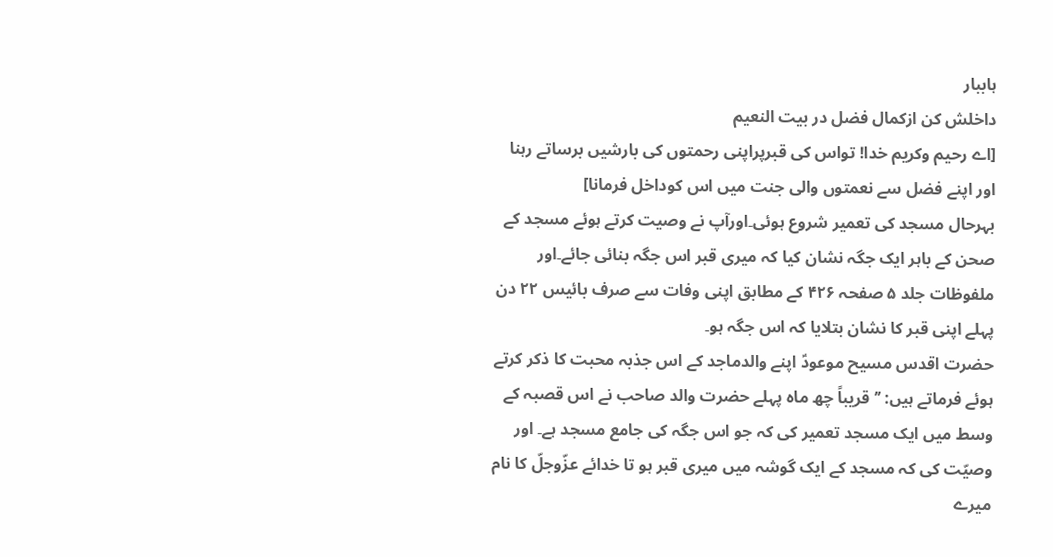ہاببار
داخلش کن ازکمال فضل در بیت النعیم
[اے رحیم وکریم خدا! تواس کی قبرپراپنی رحمتوں کی بارشیں برساتے رہنا اور اپنے فضل سے نعمتوں والی جنت میں اس کوداخل فرمانا]
بہرحال مسجد کی تعمیر شروع ہوئی۔اورآپ نے وصیت کرتے ہوئے مسجد کے صحن کے باہر ایک جگہ نشان کیا کہ میری قبر اس جگہ بنائی جائے۔اور ملفوظات جلد ۵ صفحہ ۴۲۶ کے مطابق اپنی وفات سے صرف بائیس ۲۲ دن پہلے اپنی قبر کا نشان بتلایا کہ اس جگہ ہو۔
حضرت اقدس مسیح موعودؑ اپنے والدماجد کے اس جذبہ محبت کا ذکر کرتے ہوئے فرماتے ہیں: ’’قریباً چھ ماہ پہلے حضرت والد صاحب نے اس قصبہ کے وسط میں ایک مسجد تعمیر کی کہ جو اس جگہ کی جامع مسجد ہے۔ اور وصیّت کی کہ مسجد کے ایک گوشہ میں میری قبر ہو تا خدائے عزّوجلّ کا نام میرے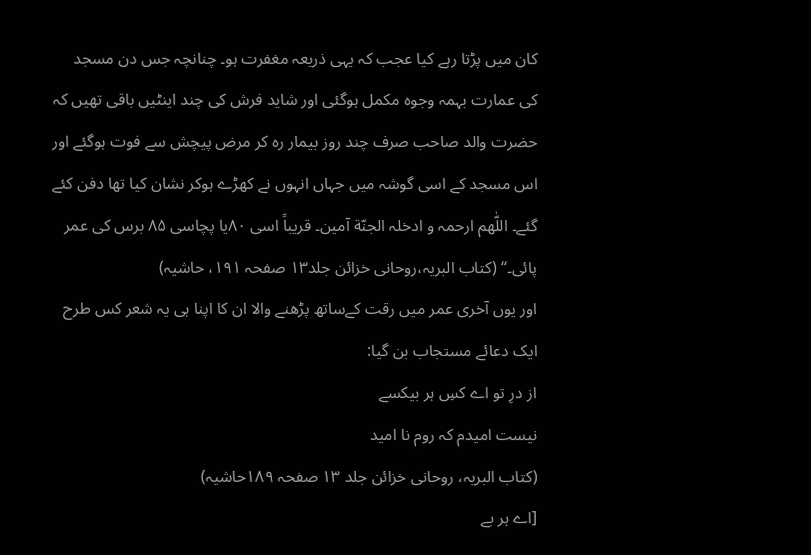کان میں پڑتا رہے کیا عجب کہ یہی ذریعہ مغفرت ہو۔ چنانچہ جس دن مسجد کی عمارت بہمہ وجوہ مکمل ہوگئی اور شاید فرش کی چند اینٹیں باقی تھیں کہ حضرت والد صاحب صرف چند روز بیمار رہ کر مرض پیچش سے فوت ہوگئے اور اس مسجد کے اسی گوشہ میں جہاں انہوں نے کھڑے ہوکر نشان کیا تھا دفن کئے گئے۔ اللّٰھم ارحمہ و ادخلہ الجنّة آمین۔ قریباً اسی ۸۰یا پچاسی ۸۵ برس کی عمر پائی۔‘‘ (کتاب البریہ،روحانی خزائن جلد۱۳ صفحہ ۱۹۱، حاشیہ)
اور یوں آخری عمر میں رقت کےساتھ پڑھنے والا ان کا اپنا ہی یہ شعر کس طرح ایک دعائے مستجاب بن گیا:
از درِ تو اے کسِ ہر بیکسے
نیست امیدم کہ روم نا امید
(کتاب البریہ، روحانی خزائن جلد ۱۳ صفحہ ۱۸۹حاشیہ)
[اے ہر بے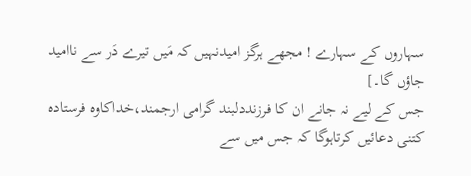سہاروں کے سہارے ! مجھے ہرگز امیدنہیں کہ مَیں تیرے دَر سے ناامید جاؤں گا۔]
جس کے لیے نہ جانے ان کا فرزنددلبند گرامی ارجمند،خداکاوہ فرستادہ کتنی دعائیں کرتاہوگا کہ جس میں سے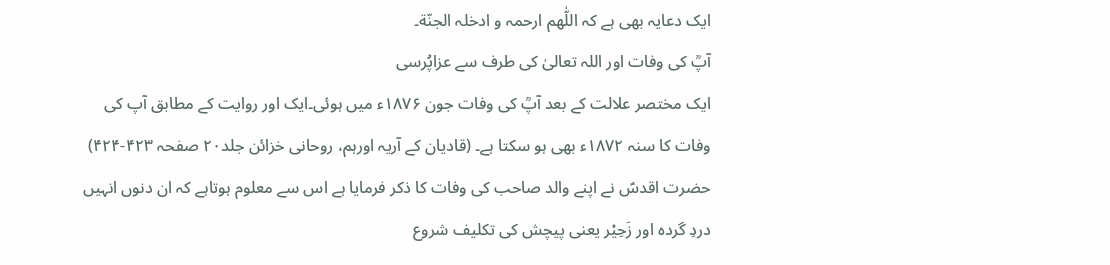ایک دعایہ بھی ہے کہ اللّٰھم ارحمہ و ادخلہ الجنّة۔
آپؒ کی وفات اور اللہ تعالیٰ کی طرف سے عزاپُرسی
ایک مختصر علالت کے بعد آپؒ کی وفات جون ۱۸۷۶ء میں ہوئی۔ایک اور روایت کے مطابق آپ کی وفات کا سنہ ۱۸۷۲ء بھی ہو سکتا ہے۔ (قادیان کے آریہ اورہم، روحانی خزائن جلد۲۰ صفحہ ۴۲۳-۴۲۴)
حضرت اقدسؑ نے اپنے والد صاحب کی وفات کا ذکر فرمایا ہے اس سے معلوم ہوتاہے کہ ان دنوں انہیں دردِ گردہ اور زَحِیْر یعنی پیچش کی تکلیف شروع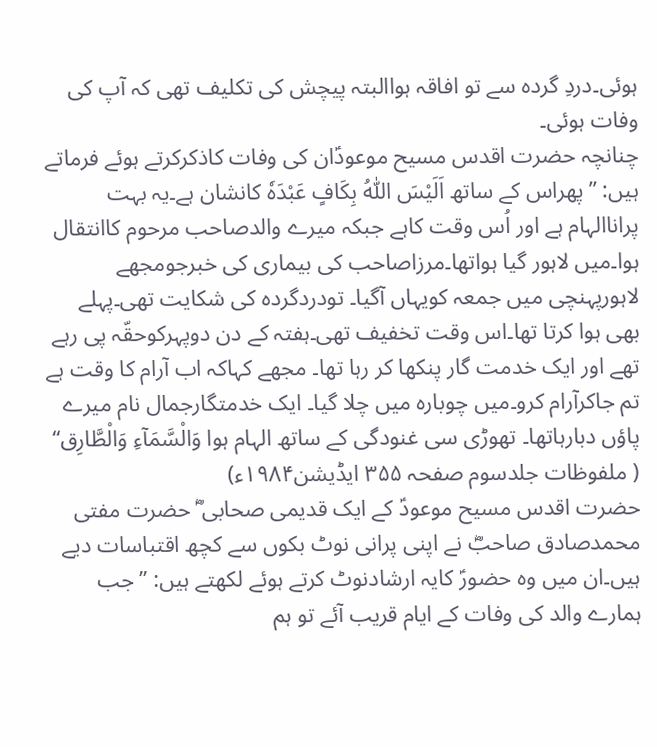ہوئی۔دردِ گردہ سے تو افاقہ ہواالبتہ پیچش کی تکلیف تھی کہ آپ کی وفات ہوئی۔
چنانچہ حضرت اقدس مسیح موعودؑان کی وفات کاذکرکرتے ہوئے فرماتے ہیں: ’’پھراس کے ساتھ اَلَیْسَ اللّٰہُ بِکَافٍ عَبْدَہٗ کانشان ہے۔یہ بہت پراناالہام ہے اور اُس وقت کاہے جبکہ میرے والدصاحب مرحوم کاانتقال ہوا۔میں لاہور گیا ہواتھا۔مرزاصاحب کی بیماری کی خبرجومجھے لاہورپہنچی میں جمعہ کویہاں آگیا۔ تودردگردہ کی شکایت تھی۔پہلے بھی ہوا کرتا تھا۔اس وقت تخفیف تھی۔ہفتہ کے دن دوپہرکوحقّہ پی رہے تھے اور ایک خدمت گار پنکھا کر رہا تھا۔ مجھے کہاکہ اب آرام کا وقت ہے تم جاکرآرام کرو۔میں چوبارہ میں چلا گیا۔ ایک خدمتگارجمال نام میرے پاؤں دبارہاتھا۔ تھوڑی سی غنودگی کے ساتھ الہام ہوا وَالْسَّمَآءِ وَالْطَّارِق‘‘ ( ملفوظات جلدسوم صفحہ ۳۵۵ ایڈیشن۱۹۸۴ء)
حضرت اقدس مسیح موعودؑ کے ایک قدیمی صحابی ؓ حضرت مفتی محمدصادق صاحبؓ نے اپنی پرانی نوٹ بکوں سے کچھ اقتباسات دیے ہیں۔ان میں وہ حضورؑ کایہ ارشادنوٹ کرتے ہوئے لکھتے ہیں: ’’جب ہمارے والد کی وفات کے ایام قریب آئے تو ہم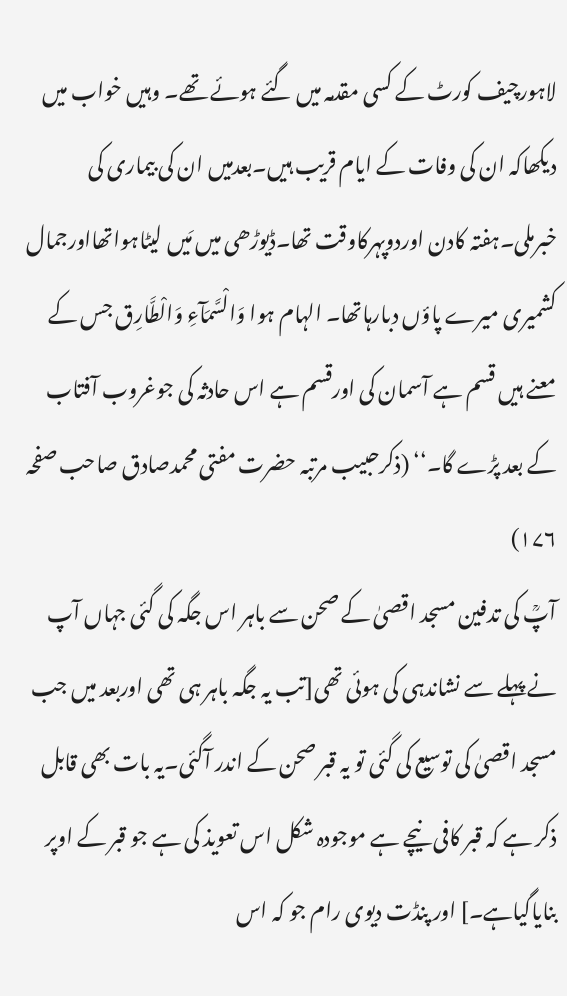لاہورچیف کورٹ کے کسی مقدمہ میں گئے ہوئے تھے۔ وہیں خواب میں دیکھاکہ ان کی وفات کے ایام قریب ہیں۔بعدمیں ان کی بیماری کی خبرملی۔ہفتہ کادن اوردوپہرکاوقت تھا۔ڈیوڑھی میں مَیں لیٹاہواتھااورجمال کشمیری میرے پاؤں دبارہاتھا۔ الہام ہوا وَالْسَّمَآءِ وَالْطَّارِق جس کے معنے ہیں قسم ہے آسمان کی اورقسم ہے اس حادثہ کی جوغروب آفتاب کے بعد پڑے گا۔‘‘ (ذکرحبیب مرتبہ حضرت مفتی محمدصادق صاحب صفحہ ۱۷۶)
آپؒ کی تدفین مسجد اقصیٰ کے صحن سے باہر اس جگہ کی گئی جہاں آپ نے پہلے سے نشاندہی کی ہوئی تھی[تب یہ جگہ باہر ہی تھی اوربعد میں جب مسجد اقصیٰ کی توسیع کی گئی تو یہ قبر صحن کے اندر آگئی۔یہ بات بھی قابل ذکر ہے کہ قبر کافی نیچے ہے موجودہ شکل اس تعویذ کی ہے جو قبر کے اوپر بنایاگیاہے۔] اور پنڈت دیوی رام جو کہ اس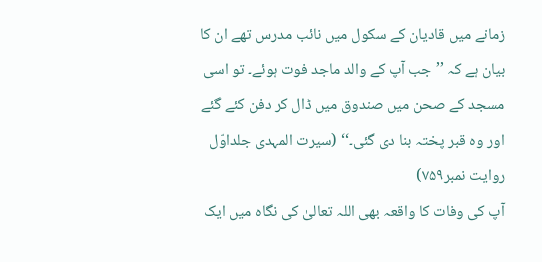زمانے میں قادیان کے سکول میں نائب مدرس تھے ان کا بیان ہے کہ ’’جب آپ کے والد ماجد فوت ہوئے۔ تو اسی مسجد کے صحن میں صندوق میں ڈال کر دفن کئے گئے اور وہ قبر پختہ بنا دی گئی۔‘‘ (سیرت المہدی جلداوّل روایت نمبر۷۵۹)
آپ کی وفات کا واقعہ بھی اللہ تعالیٰ کی نگاہ میں ایک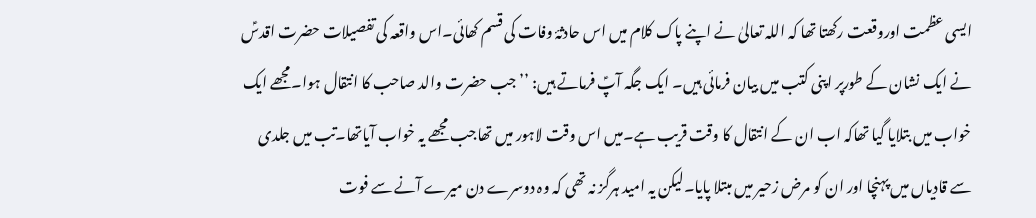ایسی عظمت اوروقعت رکھتا تھا کہ اللہ تعالیٰ نے اپنے پاک کلام میں اس حادثۂ وفات کی قسم کھائی۔اس واقعہ کی تفصیلات حضرت اقدسؑ نے ایک نشان کے طورپر اپنی کتب میں بیان فرمائی ہیں۔ ایک جگہ آپؑ فرماتے ہیں: ’’جب حضرت والد صاحب کا انتقال ہوا۔مجھے ایک خواب میں بتلایا گیا تھاکہ اب ان کے انتقال کا وقت قریب ہے۔میں اس وقت لاہور میں تھاجب مجھے یہ خواب آیاتھا۔تب میں جلدی سے قادیاں میں پہنچا اور ان کو مرض زحیر میں مبتلا پایا۔لیکن یہ امید ہرگز نہ تھی کہ وہ دوسرے دن میرے آنے سے فوت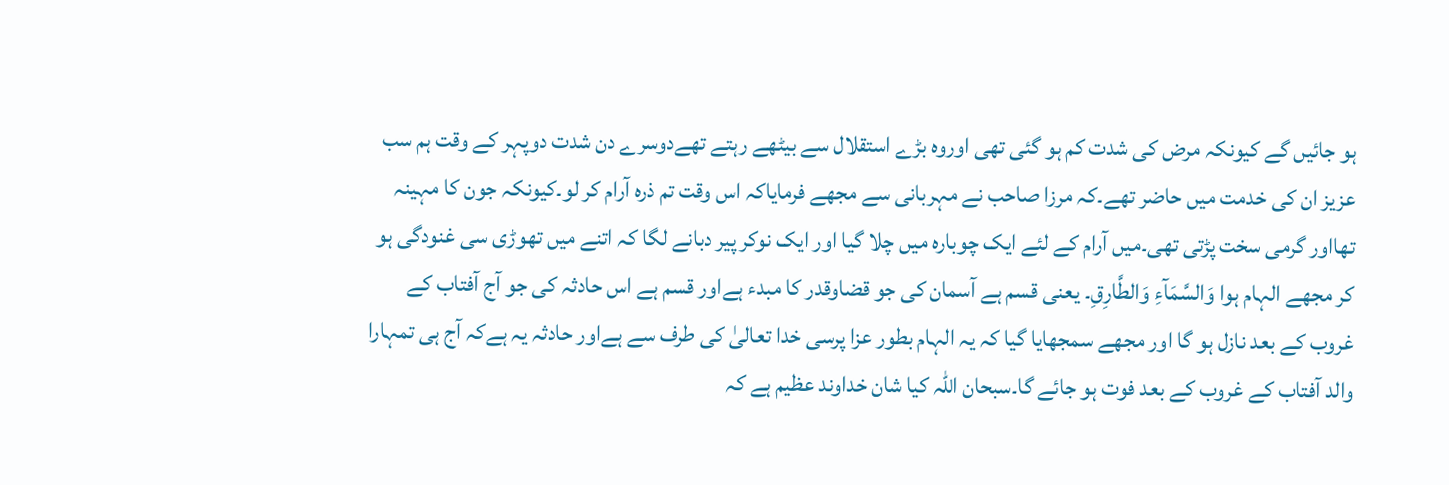ہو جائیں گے کیونکہ مرض کی شدت کم ہو گئی تھی اوروہ بڑے استقلال سے بیٹھے رہتے تھےدوسرے دن شدت دوپہر کے وقت ہم سب عزیز ان کی خدمت میں حاضر تھے۔کہ مرزا صاحب نے مہربانی سے مجھے فرمایاکہ اس وقت تم ذرہ آرام کر لو۔کیونکہ جون کا مہینہ تھااور گرمی سخت پڑتی تھی۔میں آرام کے لئے ایک چوبارہ میں چلا گیا اور ایک نوکر پیر دبانے لگا کہ اتنے میں تھوڑی سی غنودگی ہو کر مجھے الہام ہوا وَالسَّمَآءِ وَالطَّارِقِ۔ یعنی قسم ہے آسمان کی جو قضاوقدر کا مبدء ہےاور قسم ہے اس حادثہ کی جو آج آفتاب کے غروب کے بعد نازل ہو گا اور مجھے سمجھایا گیا کہ یہ الہام بطور عزا پرسی خدا تعالیٰ کی طرف سے ہےاور حادثہ یہ ہےکہ آج ہی تمہارا والد آفتاب کے غروب کے بعد فوت ہو جائے گا۔سبحان اللہ کیا شان خداوند عظیم ہے کہ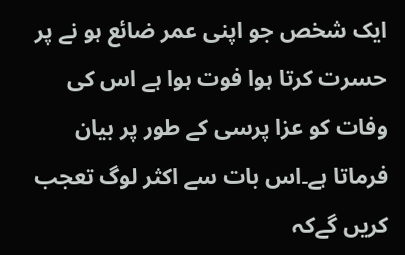ایک شخص جو اپنی عمر ضائع ہو نے پر حسرت کرتا ہوا فوت ہوا ہے اس کی وفات کو عزا پرسی کے طور پر بیان فرماتا ہے۔اس بات سے اکثر لوگ تعجب کریں گےکہ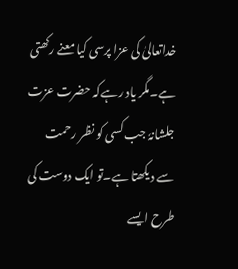خداتعالیٰ کی عزا پرسی کیا معنے رکھتی ہے۔مگر یاد رہےکہ حضرت عزت جلشانہٗ جب کسی کو نظر رحمت سے دیکھتا ہے۔تو ایک دوست کی طرح ایسے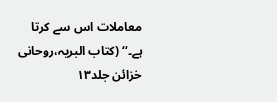معاملات اس سے کرتا ہے۔‘‘ (کتاب البریہ،روحانی خزائن جلد۱۳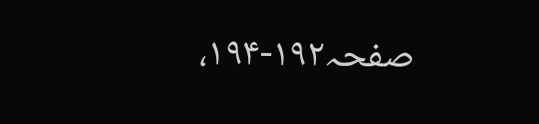صفحہ۱۹۲-۱۹۴،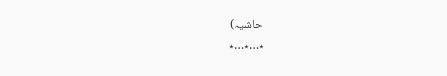حاشیہ)
٭…٭…٭